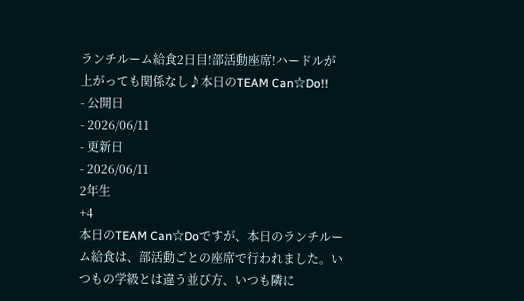ランチルーム給食2日目!部活動座席!ハードルが上がっても関係なし♪本日のTEAM Can☆Do!!
- 公開日
- 2026/06/11
- 更新日
- 2026/06/11
2年生
+4
本日のTEAM Can☆Doですが、本日のランチルーム給食は、部活動ごとの座席で行われました。いつもの学級とは違う並び方、いつも隣に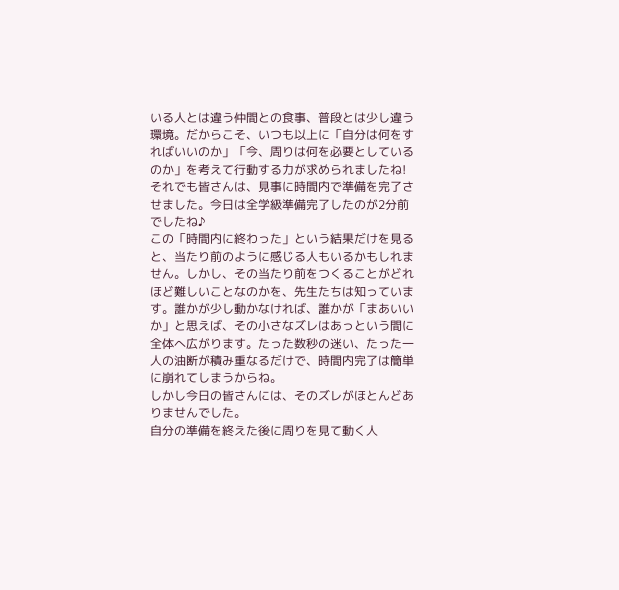いる人とは違う仲間との食事、普段とは少し違う環境。だからこそ、いつも以上に「自分は何をすればいいのか」「今、周りは何を必要としているのか」を考えて行動する力が求められましたね!
それでも皆さんは、見事に時間内で準備を完了させました。今日は全学級準備完了したのが2分前でしたね♪
この「時間内に終わった」という結果だけを見ると、当たり前のように感じる人もいるかもしれません。しかし、その当たり前をつくることがどれほど難しいことなのかを、先生たちは知っています。誰かが少し動かなければ、誰かが「まあいいか」と思えば、その小さなズレはあっという間に全体へ広がります。たった数秒の迷い、たった一人の油断が積み重なるだけで、時間内完了は簡単に崩れてしまうからね。
しかし今日の皆さんには、そのズレがほとんどありませんでした。
自分の準備を終えた後に周りを見て動く人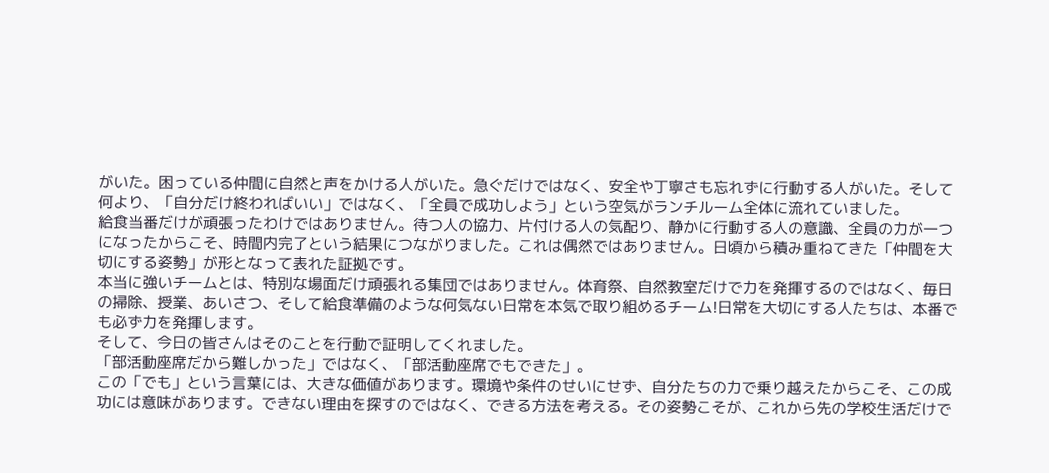がいた。困っている仲間に自然と声をかける人がいた。急ぐだけではなく、安全や丁寧さも忘れずに行動する人がいた。そして何より、「自分だけ終わればいい」ではなく、「全員で成功しよう」という空気がランチルーム全体に流れていました。
給食当番だけが頑張ったわけではありません。待つ人の協力、片付ける人の気配り、静かに行動する人の意識、全員の力が一つになったからこそ、時間内完了という結果につながりました。これは偶然ではありません。日頃から積み重ねてきた「仲間を大切にする姿勢」が形となって表れた証拠です。
本当に強いチームとは、特別な場面だけ頑張れる集団ではありません。体育祭、自然教室だけで力を発揮するのではなく、毎日の掃除、授業、あいさつ、そして給食準備のような何気ない日常を本気で取り組めるチーム!日常を大切にする人たちは、本番でも必ず力を発揮します。
そして、今日の皆さんはそのことを行動で証明してくれました。
「部活動座席だから難しかった」ではなく、「部活動座席でもできた」。
この「でも」という言葉には、大きな価値があります。環境や条件のせいにせず、自分たちの力で乗り越えたからこそ、この成功には意味があります。できない理由を探すのではなく、できる方法を考える。その姿勢こそが、これから先の学校生活だけで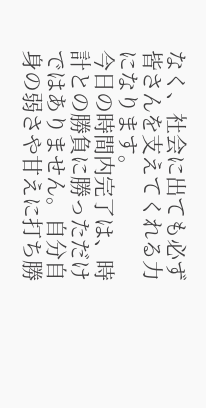なく、社会に出ても必ず皆さんを支えてくれる力になります。
今日の時間内完了は、時計との勝負に勝っただけではありません。自分自身の弱さや甘えに打ち勝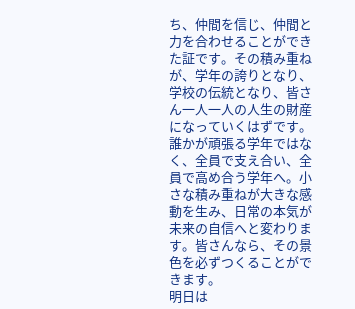ち、仲間を信じ、仲間と力を合わせることができた証です。その積み重ねが、学年の誇りとなり、学校の伝統となり、皆さん一人一人の人生の財産になっていくはずです。
誰かが頑張る学年ではなく、全員で支え合い、全員で高め合う学年へ。小さな積み重ねが大きな感動を生み、日常の本気が未来の自信へと変わります。皆さんなら、その景色を必ずつくることができます。
明日は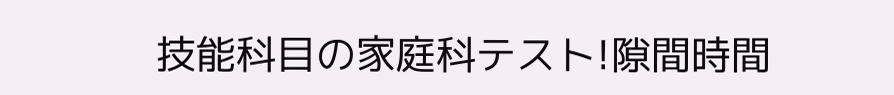技能科目の家庭科テスト!隙間時間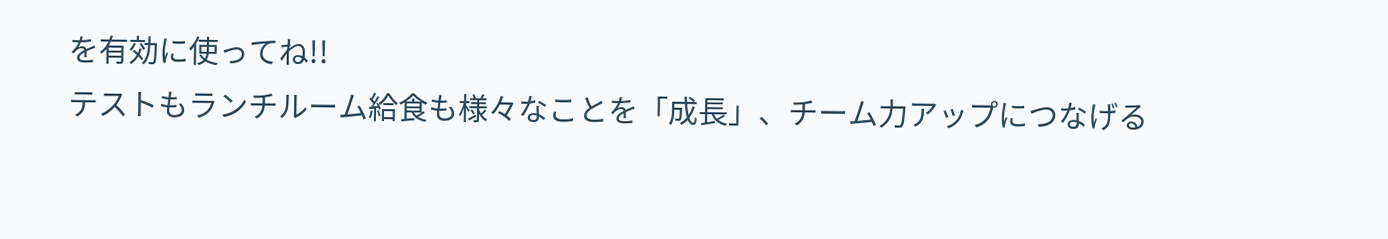を有効に使ってね!!
テストもランチルーム給食も様々なことを「成長」、チーム力アップにつなげる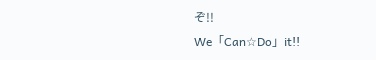ぞ!!
We「Can☆Do」it!!